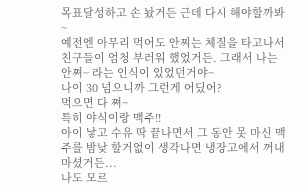목표달성하고 손 놨거든 근데 다시 해야할까봐~
예전엔 아무리 먹어도 안찌는 체질을 타고나서 친구들이 엄청 부러워 했었거든. 그래서 나는 안쪄~ 라는 인식이 있었던거야~
나이 30 넘으니까 그런게 어딨어?
먹으면 다 쪄~
특히 야식이랑 맥주!!
아이 낳고 수유 딱 끝나면서 그 동안 못 마신 맥주를 밤낮 할거없이 생각나면 냉장고에서 꺼내 마셨거든...
나도 모르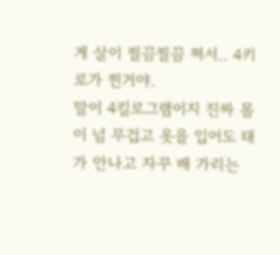게 살이 찔끔찔끔 쪄서.. 4키로가 찐거야.
말이 4킬로그램이지 진짜 몸이 넘 무겁고 옷을 입어도 태가 안나고 자꾸 배 가리는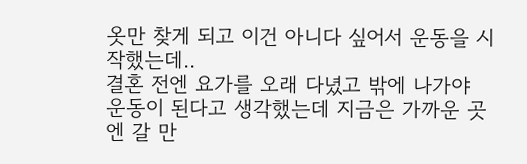옷만 찾게 되고 이건 아니다 싶어서 운동을 시작했는데..
결혼 전엔 요가를 오래 다녔고 밖에 나가야 운동이 된다고 생각했는데 지금은 가까운 곳엔 갈 만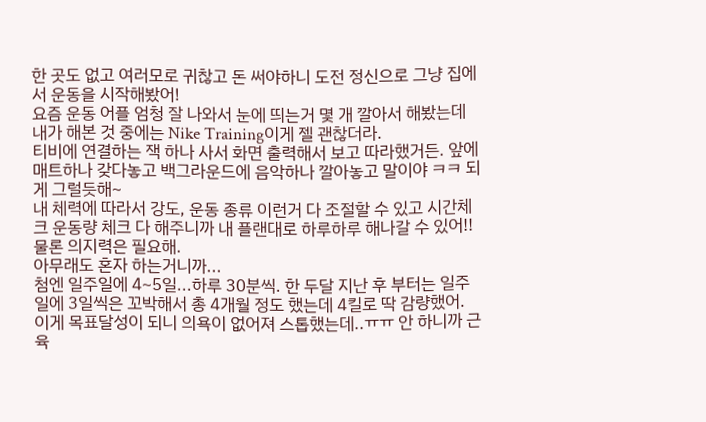한 곳도 없고 여러모로 귀찮고 돈 써야하니 도전 정신으로 그냥 집에서 운동을 시작해봤어!
요즘 운동 어플 엄청 잘 나와서 눈에 띄는거 몇 개 깔아서 해봤는데 내가 해본 것 중에는 Nike Training이게 젤 괜찮더라.
티비에 연결하는 잭 하나 사서 화면 출력해서 보고 따라했거든. 앞에 매트하나 갖다놓고 백그라운드에 음악하나 깔아놓고 말이야 ㅋㅋ 되게 그럴듯해~
내 체력에 따라서 강도, 운동 종류 이런거 다 조절할 수 있고 시간체크 운동량 체크 다 해주니까 내 플랜대로 하루하루 해나갈 수 있어!!
물론 의지력은 필요해.
아무래도 혼자 하는거니까...
첨엔 일주일에 4~5일...하루 30분씩. 한 두달 지난 후 부터는 일주일에 3일씩은 꼬박해서 총 4개월 정도 했는데 4킬로 딱 감량했어.
이게 목표달성이 되니 의욕이 없어져 스톱했는데..ㅠㅠ 안 하니까 근육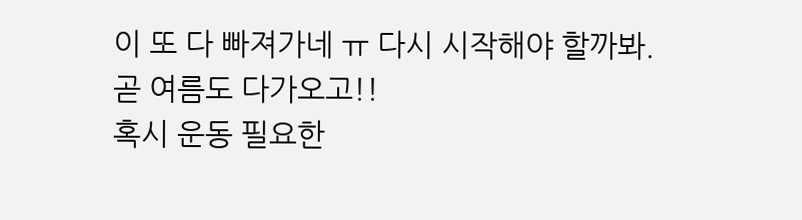이 또 다 빠져가네 ㅠ 다시 시작해야 할까봐. 곧 여름도 다가오고!!
혹시 운동 필요한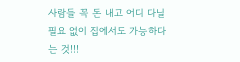사람들 꼭 돈 내고 어디 다닐 필요 없이 집에서도 가능하다는 것!!!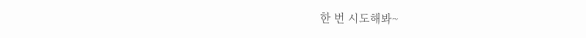한 번 시도해봐~